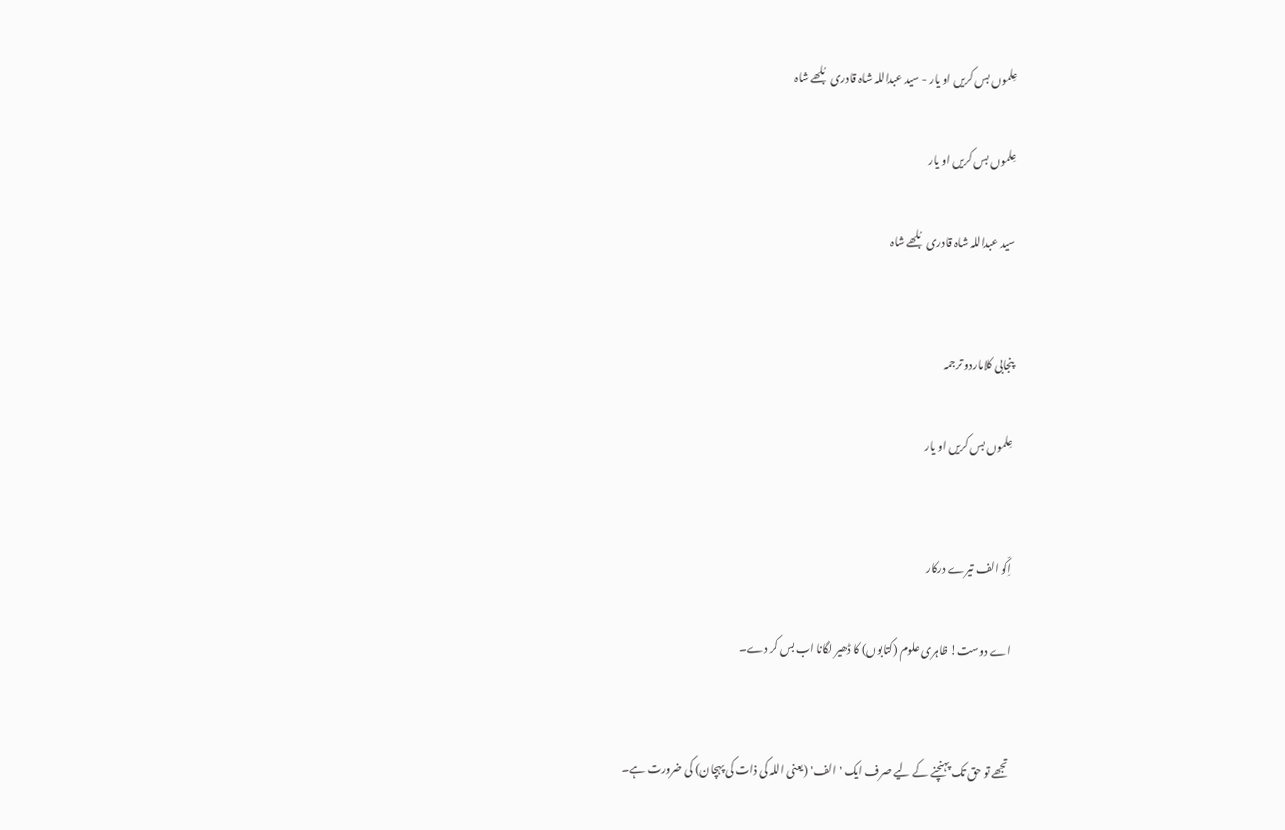عِلموں بس کریں او یار - سید عبداللہ شاہ قادری بُلھے شاہ

عِلموں بس کریں او یار

سید عبداللہ شاہ قادری بُلھے شاہ


پنجابی کلاماردو ترجمہ

عِلموں بس کریں او یار


اِکّو الف تیرے درکار

اے دوست! ظاہری علوم (کتابوں) کا ڈھیر لگانا اب بس کر دے۔


تجھے تو حق تک پہنچنے کے لیے صرف ایک 'الف' (یعنی اللہ کی ذات کی پہچان) کی ضرورت ہے۔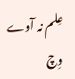عِلم نہ آوے وِچ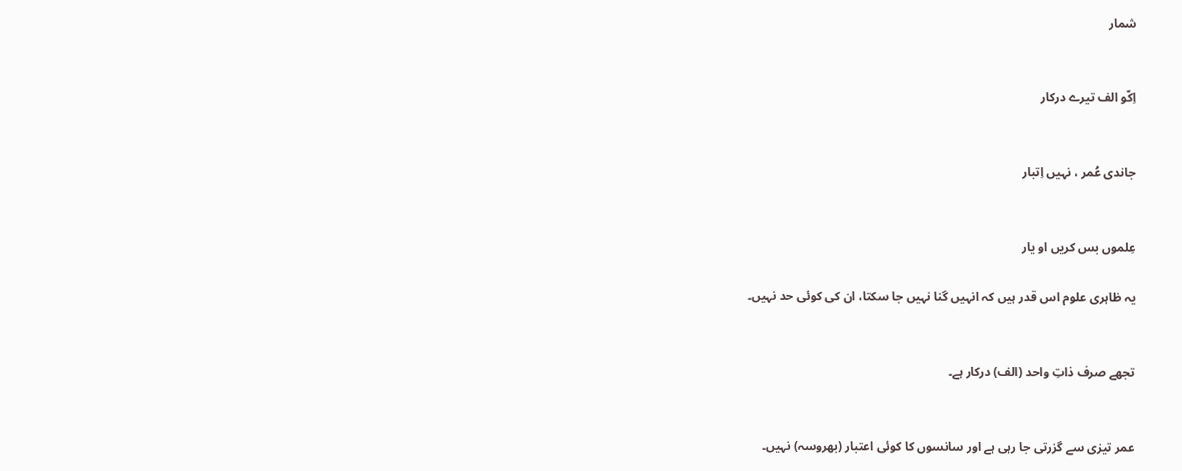شمار


اِکّو الف تیرے درکار


جاندی عُمر ، نہیں اِتبار


عِلموں بس کریں او یار

یہ ظاہری علوم اس قدر ہیں کہ انہیں گنا نہیں جا سکتا، ان کی کوئی حد نہیں۔


تجھے صرف ذاتِ واحد (الف) درکار ہے۔


عمر تیزی سے گزرتی جا رہی ہے اور سانسوں کا کوئی اعتبار (بھروسہ) نہیں۔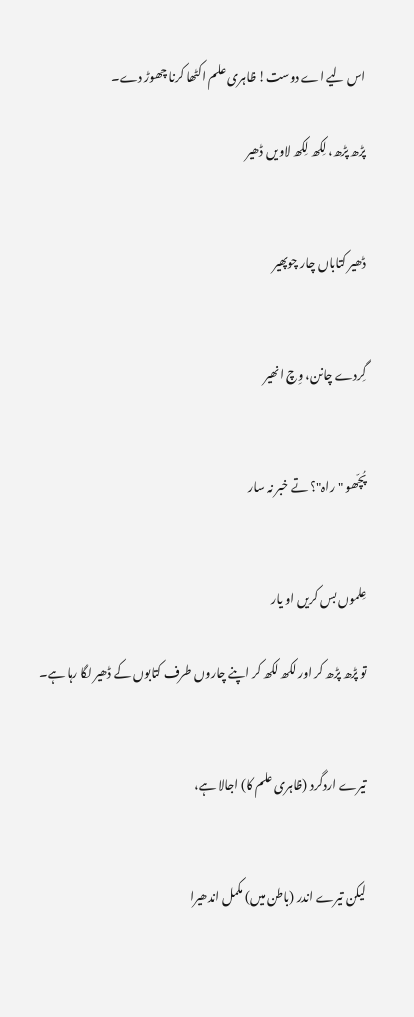اس لیے اے دوست! ظاہری علم اکٹھا کرنا چھوڑ دے۔

پڑھ پڑھ، لِکھ لِکھ لاویں ڈھیر


ڈھیر کتاباں چار چوپھیر


گِردے چانن، وِچ انھیر


پُچّھو "راہ"؟ تے خبر نہ سار


عِلموں بس کریں او یار

تو پڑھ پڑھ کر اور لکھ لکھ کر اپنے چاروں طرف کتابوں کے ڈھیر لگا رہا ہے۔


تیرے اردگرد (ظاہری علم کا) اجالا ہے،


لیکن تیرے اندر (باطن میں) مکمل اندھیرا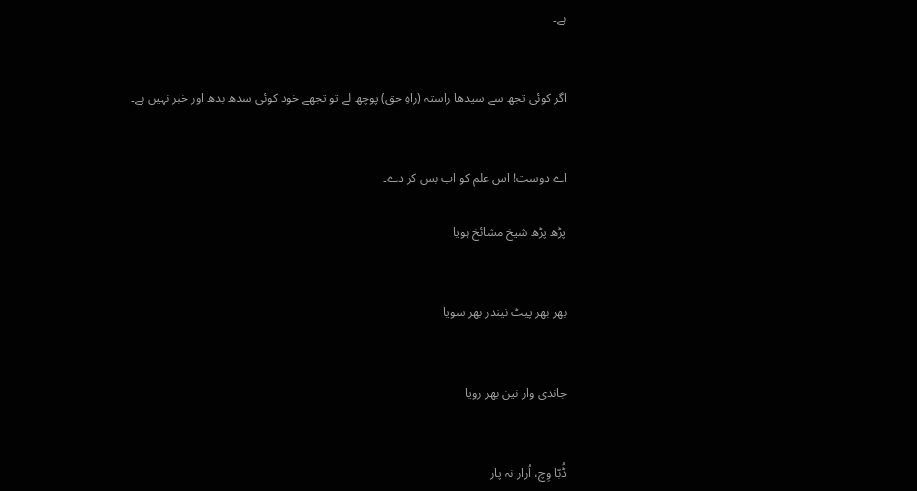ہے۔


اگر کوئی تجھ سے سیدھا راستہ (راہِ حق) پوچھ لے تو تجھے خود کوئی سدھ بدھ اور خبر نہیں ہے۔


اے دوست! اس علم کو اب بس کر دے۔

پڑھ پڑھ شیخ مشائخ ہویا


بھر بھر پیٹ نیندر بھر سویا


جاندی وار نین بھر رویا


ڈُبّا وِچ، اُرار نہ پار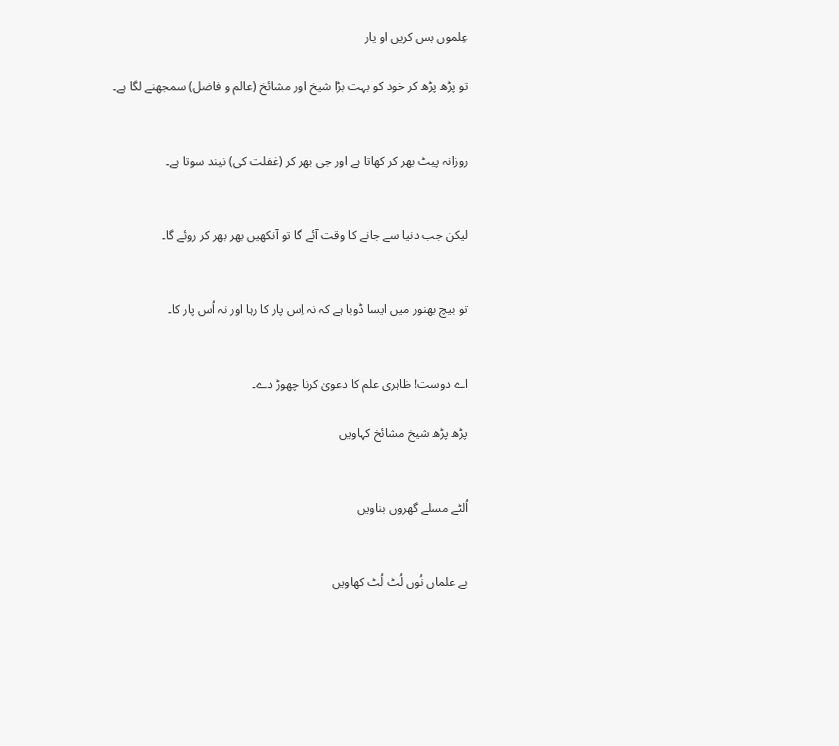عِلموں بس کریں او یار

تو پڑھ پڑھ کر خود کو بہت بڑا شیخ اور مشائخ (عالم و فاضل) سمجھنے لگا ہے۔


روزانہ پیٹ بھر کر کھاتا ہے اور جی بھر کر (غفلت کی) نیند سوتا ہے۔


لیکن جب دنیا سے جانے کا وقت آئے گا تو آنکھیں بھر بھر کر روئے گا۔


تو بیچ بھنور میں ایسا ڈوبا ہے کہ نہ اِس پار کا رہا اور نہ اُس پار کا۔


اے دوست! ظاہری علم کا دعویٰ کرنا چھوڑ دے۔

پڑھ پڑھ شیخ مشائخ کہاویں


اُلٹے مسلے گھروں بناویں


بے علماں نُوں لُٹ لُٹ کھاویں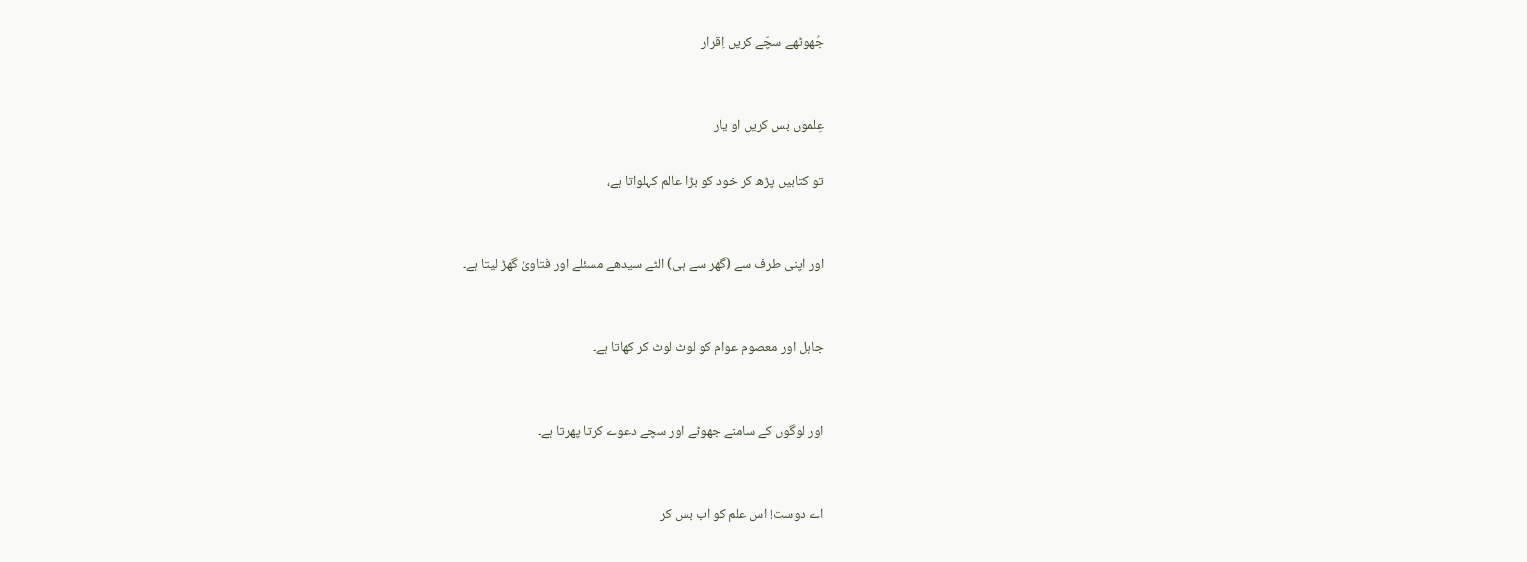جُھوٹھے سچّے کریں اِقرار


عِلموں بس کریں او یار

تو کتابیں پڑھ کر خود کو بڑا عالم کہلواتا ہے،


اور اپنی طرف سے (گھر سے ہی) الٹے سیدھے مسئلے اور فتاویٰ گھڑ لیتا ہے۔


جاہل اور معصوم عوام کو لوٹ لوٹ کر کھاتا ہے۔


اور لوگوں کے سامنے جھوٹے اور سچے دعوے کرتا پھرتا ہے۔


اے دوست! اس علم کو اب بس کر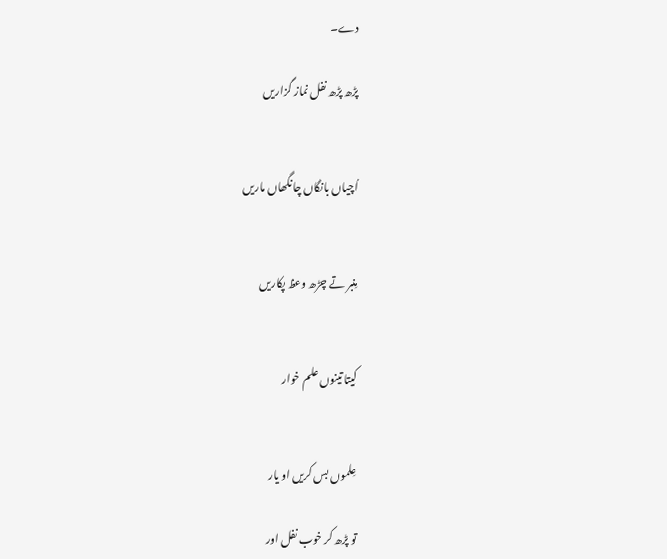دے۔

پڑھ پڑھ نفل نماز گزاریں


اُچیاں بانگاں چانگھاں ماریں


مِنبر تے چڑھ وعظ پکاریں


کِیتا تینوں علم خوار


عِلموں بس کریں او یار

تو پڑھ کر خوب نفل اور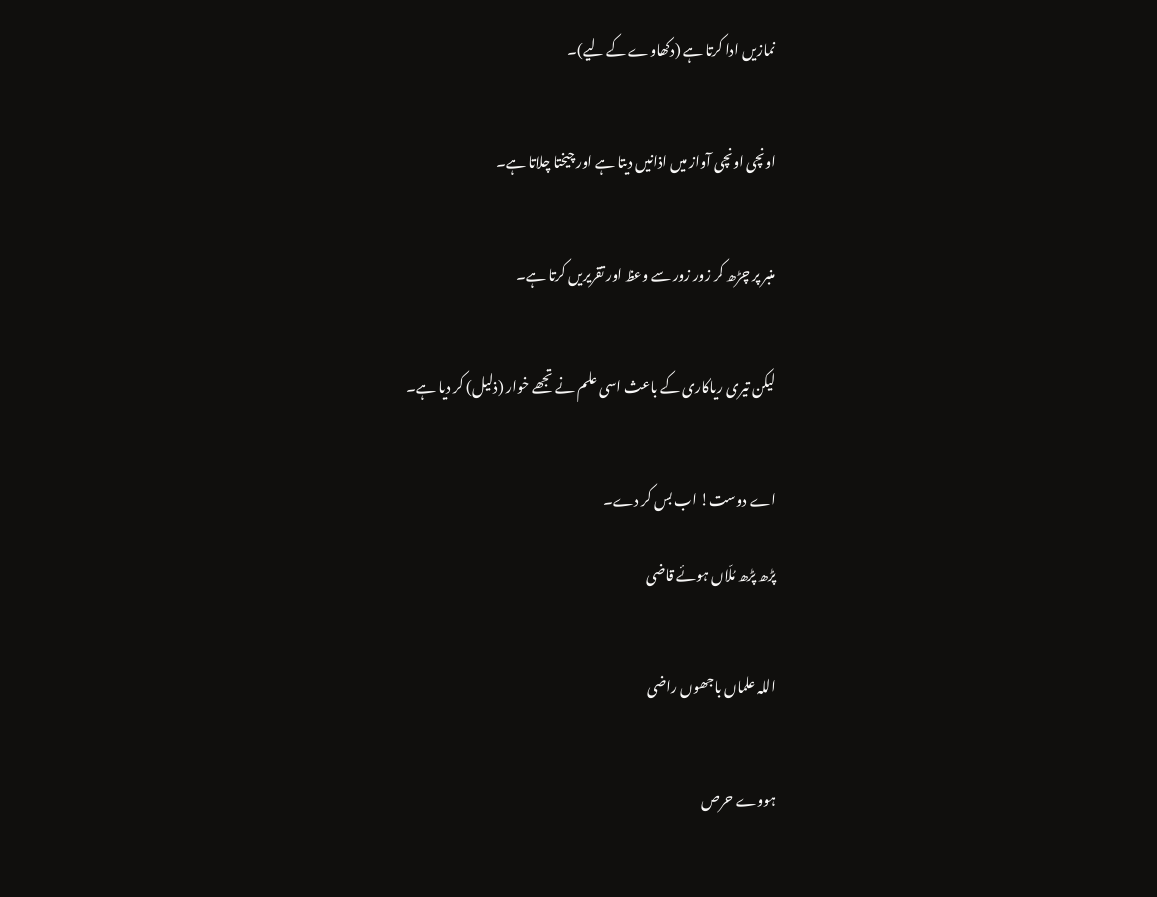نمازیں ادا کرتا ہے (دکھاوے کے لیے)۔


اونچی اونچی آواز میں اذانیں دیتا ہے اور چیختا چلاتا ہے۔


منبر پر چڑھ کر زور زور سے وعظ اور تقریریں کرتا ہے۔


لیکن تیری ریاکاری کے باعث اسی علم نے تجھے خوار (ذلیل) کر دیا ہے۔


اے دوست! اب بس کر دے۔

پڑھ پڑھ مُلّاں ہوئے قاضی


اللہ علماں باجھوں راضی


ہووے حرص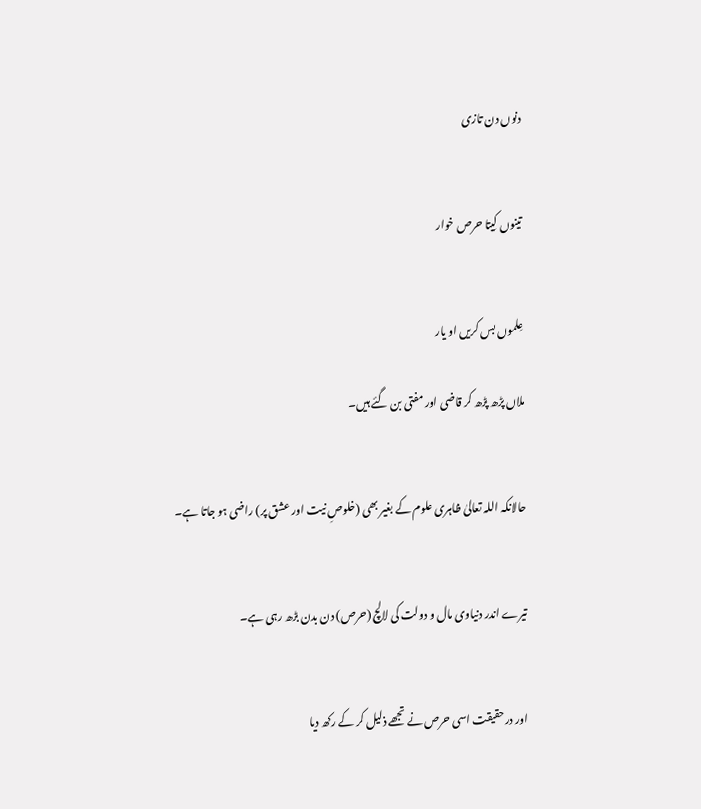دنوں دن تازی


تینوں کِیتا حرص خوار


عِلموں بس کریں او یار

ملاں پڑھ پڑھ کر قاضی اور مفتی بن گئے ہیں۔


حالانکہ اللہ تعالیٰ ظاہری علوم کے بغیر بھی (خلوصِ نیت اور عشق پر) راضی ہو جاتا ہے۔


تیرے اندر دنیاوی مال و دولت کی لالچ (حرص) دن بدن بڑھ رہی ہے۔


اور درحقیقت اسی حرص نے تجھے ذلیل کر کے رکھ دیا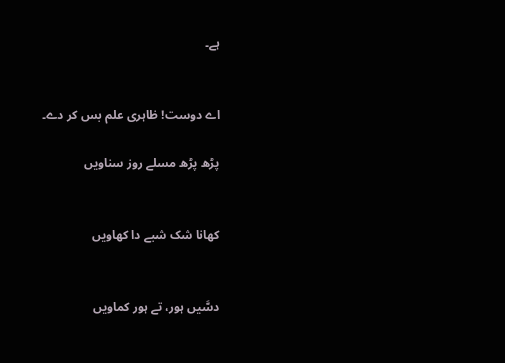ہے۔


اے دوست! ظاہری علم بس کر دے۔

پڑھ پڑھ مسلے روز سناویں


کھانا شک شبے دا کھاویں


دسَّیں ہور، تے ہور کماویں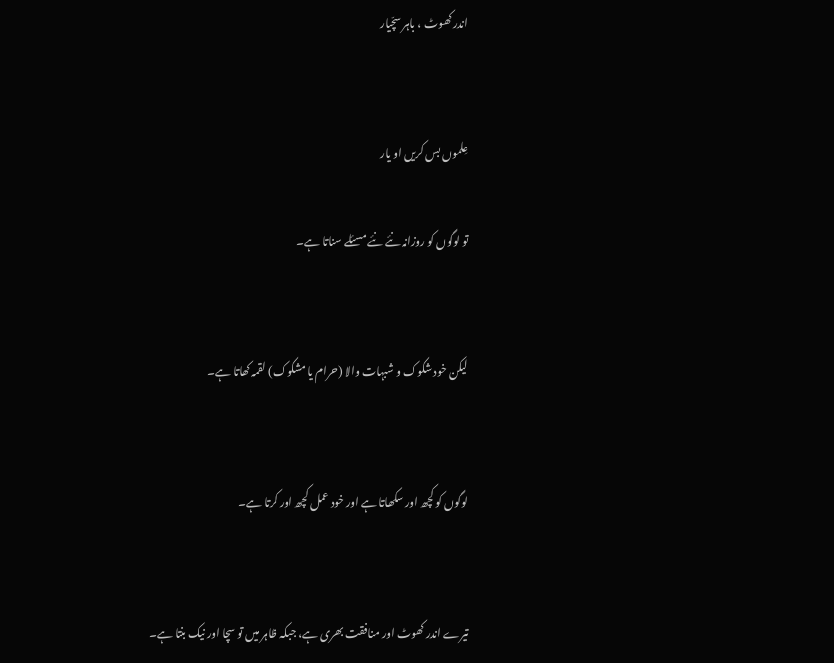اندر کھوٹ ، باہر سچّیار


عِلموں بس کریں او یار

تو لوگوں کو روزانہ نئے نئے مسئلے سناتا ہے۔


لیکن خود شکوک و شبہات والا (حرام یا مشکوک) لقمہ کھاتا ہے۔


لوگوں کو کچھ اور سکھاتا ہے اور خود عمل کچھ اور کرتا ہے۔


تیرے اندر کھوٹ اور منافقت بھری ہے، جبکہ ظاہر میں تو سچا اور نیک بنتا ہے۔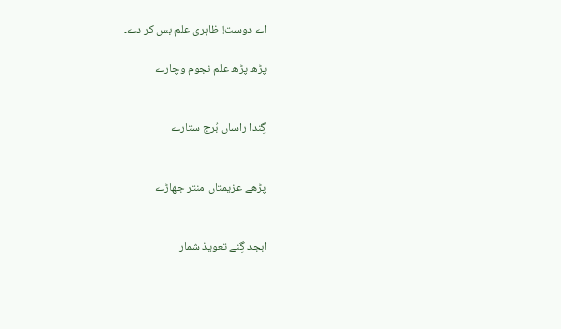اے دوست! ظاہری علم بس کر دے۔

پڑھ پڑھ علم نجوم وچارے


گِندا راساں بُرج ستارے


پڑھے عزیمتاں منتر جھاڑے


ابجد گِنے تعویذ شمار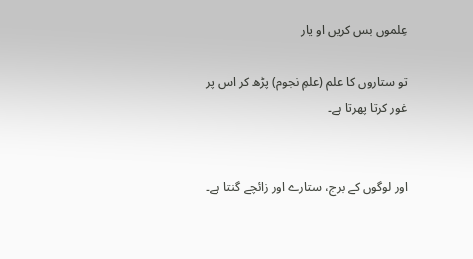عِلموں بس کریں او یار

تو ستاروں کا علم (علمِ نجوم) پڑھ کر اس پر غور کرتا پھرتا ہے۔


اور لوگوں کے برج، ستارے اور زائچے گنتا ہے۔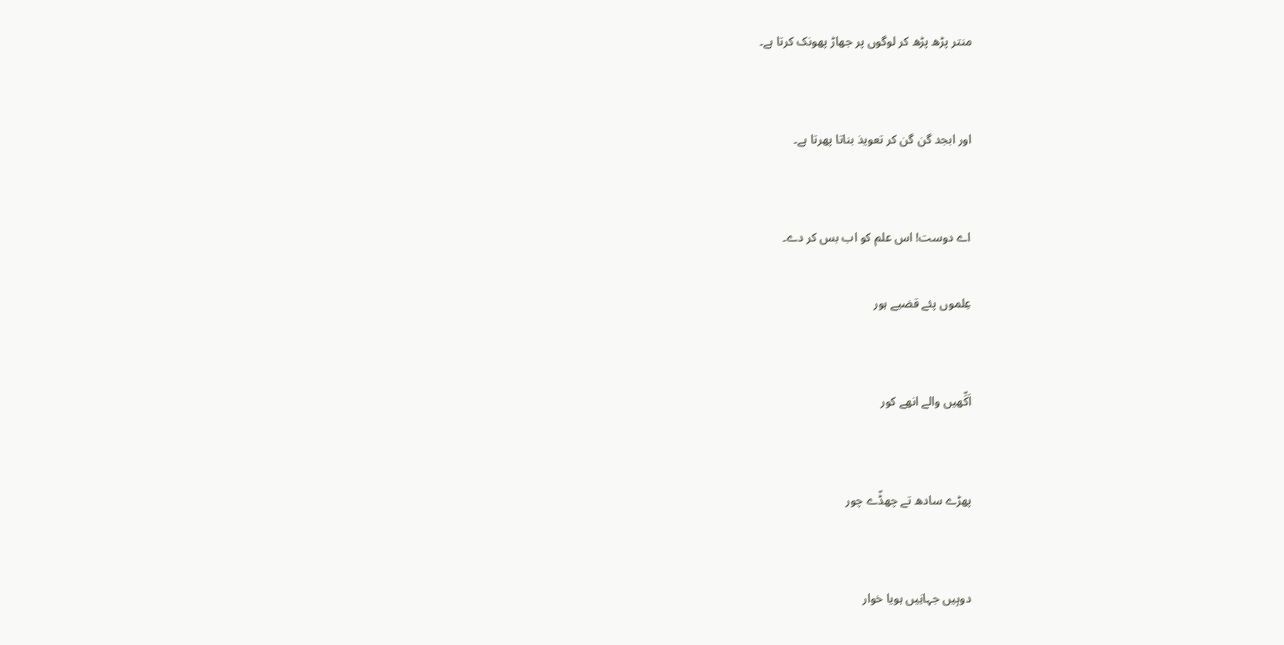منتر پڑھ پڑھ کر لوگوں پر جھاڑ پھونک کرتا ہے۔


اور ابجد گن گن کر تعویذ بناتا پھرتا ہے۔


اے دوست! اس علم کو اب بس کر دے۔

عِلموں پئے قضیے ہور


اَکِّھیں والے انھے کور


پھڑے سادھ تے چھڈّے چور


دوہِیں جہانِیں ہویا خوار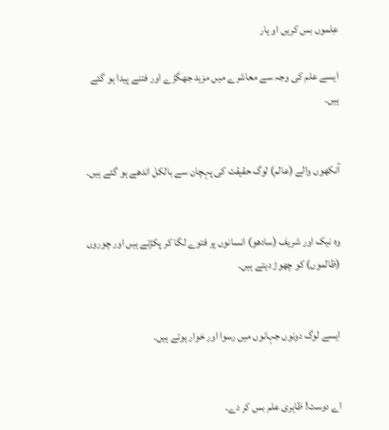عِلموں بس کریں او یار

ایسے علم کی وجہ سے معاشرے میں مزید جھگڑے اور فتنے پیدا ہو گئے ہیں۔


آنکھوں والے (عالم) لوگ حقیقت کی پہچان سے بالکل اندھے ہو گئے ہیں۔


وہ نیک اور شریف (سادھو) انسانوں پر فتوے لگا کر پکڑتے ہیں اور چوروں (ظالموں) کو چھوڑ دیتے ہیں۔


ایسے لوگ دونوں جہانوں میں رسوا اور خوار ہوتے ہیں۔


اے دوست! ظاہری علم بس کر دے۔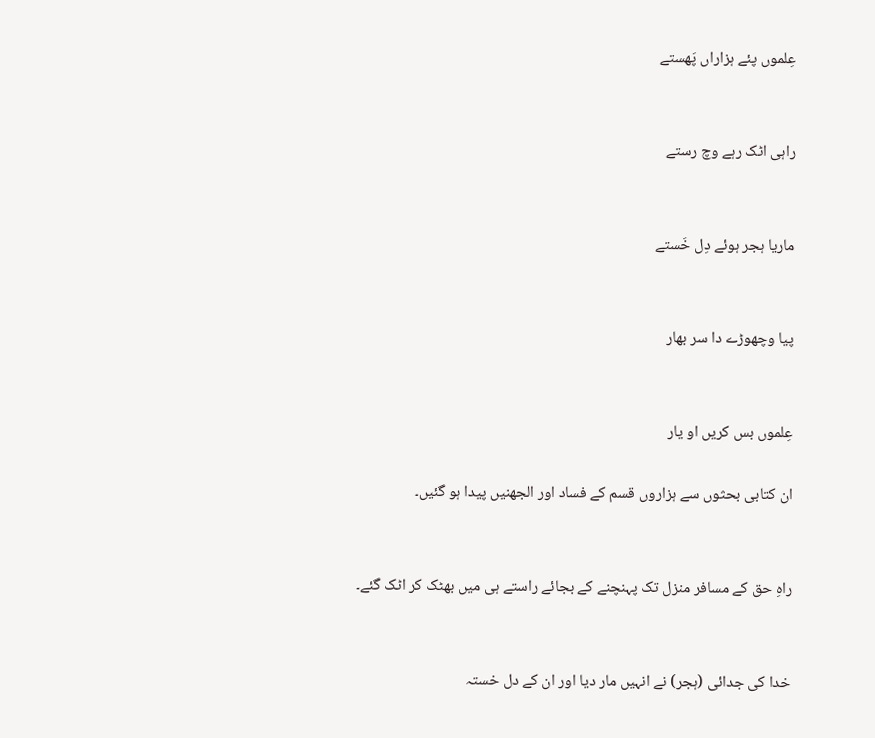عِلموں پئے ہزاراں پَھستے


راہی اٹک رہے وچ رستے


ماریا ہجر ہوئے دِل خَستے


پیا وچھوڑے دا سر بھار


عِلموں بس کریں او یار

ان کتابی بحثوں سے ہزاروں قسم کے فساد اور الجھنیں پیدا ہو گئیں۔


راہِ حق کے مسافر منزل تک پہنچنے کے بجائے راستے ہی میں بھٹک کر اٹک گئے۔


خدا کی جدائی (ہجر) نے انہیں مار دیا اور ان کے دل خستہ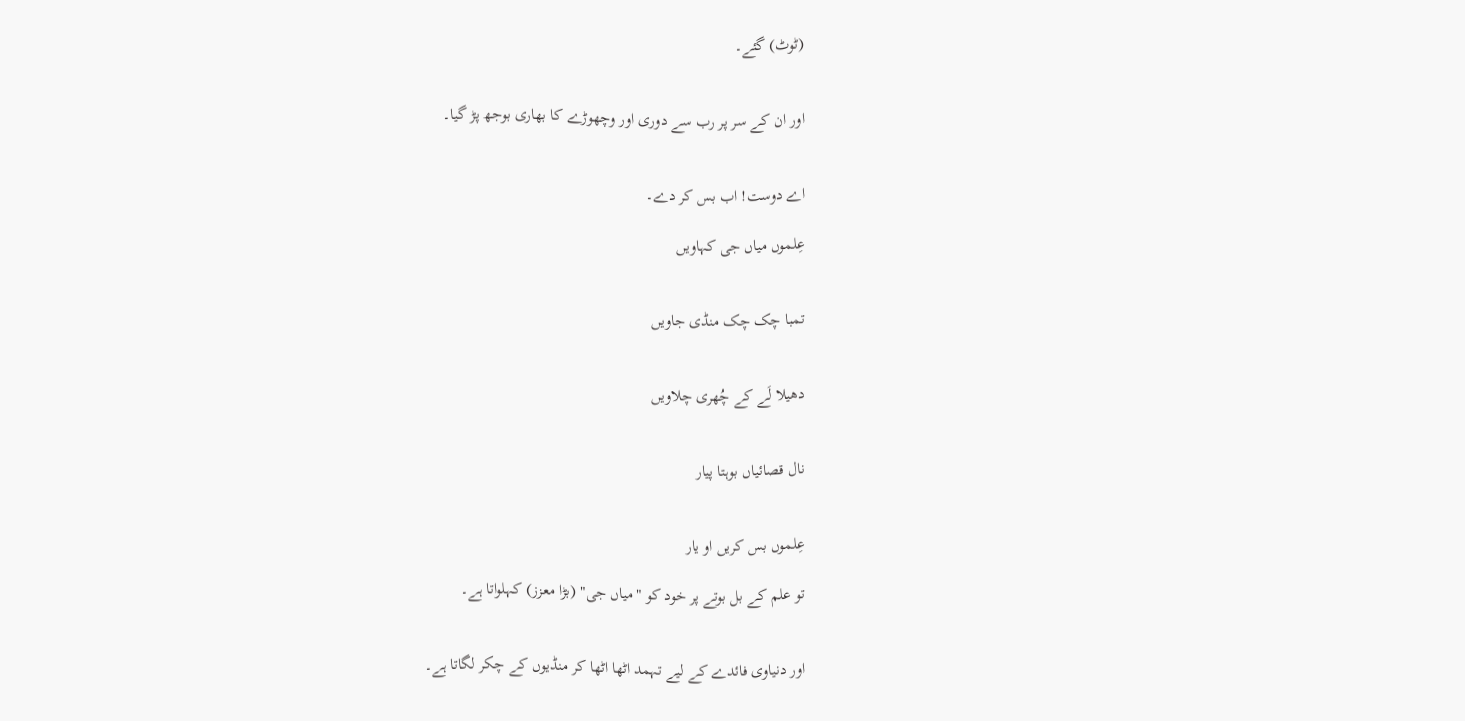(ٹوٹ) گئے۔


اور ان کے سر پر رب سے دوری اور وچھوڑے کا بھاری بوجھ پڑ گیا۔


اے دوست! اب بس کر دے۔

عِلموں میاں جی کہاویں


تمبا چک چک منڈی جاویں


دھیلا لَے کے چُھری چلاویں


نال قصائیاں بوہتا پیار


عِلموں بس کریں او یار

تو علم کے بل بوتے پر خود کو "میاں جی" (بڑا معزز) کہلواتا ہے۔


اور دنیاوی فائدے کے لیے تہمد اٹھا اٹھا کر منڈیوں کے چکر لگاتا ہے۔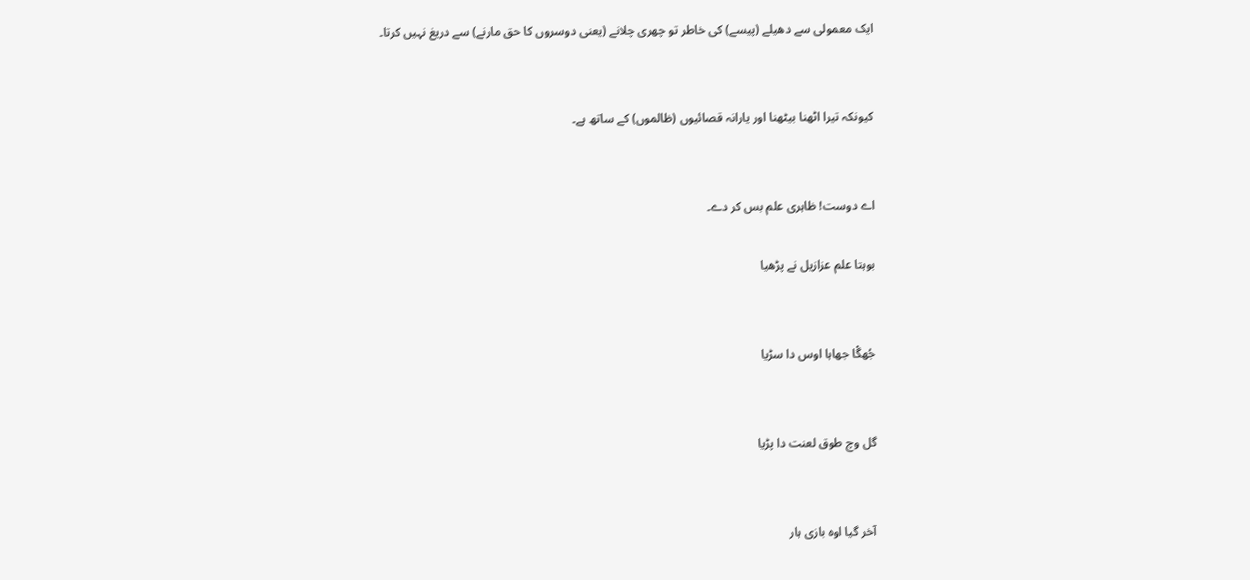ایک معمولی سے دھیلے (پیسے) کی خاطر تو چھری چلانے (یعنی دوسروں کا حق مارنے) سے دریغ نہیں کرتا۔


کیونکہ تیرا اٹھنا بیٹھنا اور یارانہ قصائیوں (ظالموں) کے ساتھ ہے۔


اے دوست! ظاہری علم بس کر دے۔

بوہتا علم عزازیل نے پڑھیا


جُھگْا جھاہا اوس دا سڑیا


گل وچ طوق لعنت دا پڑیا


آخر گیا اوہ بازی ہار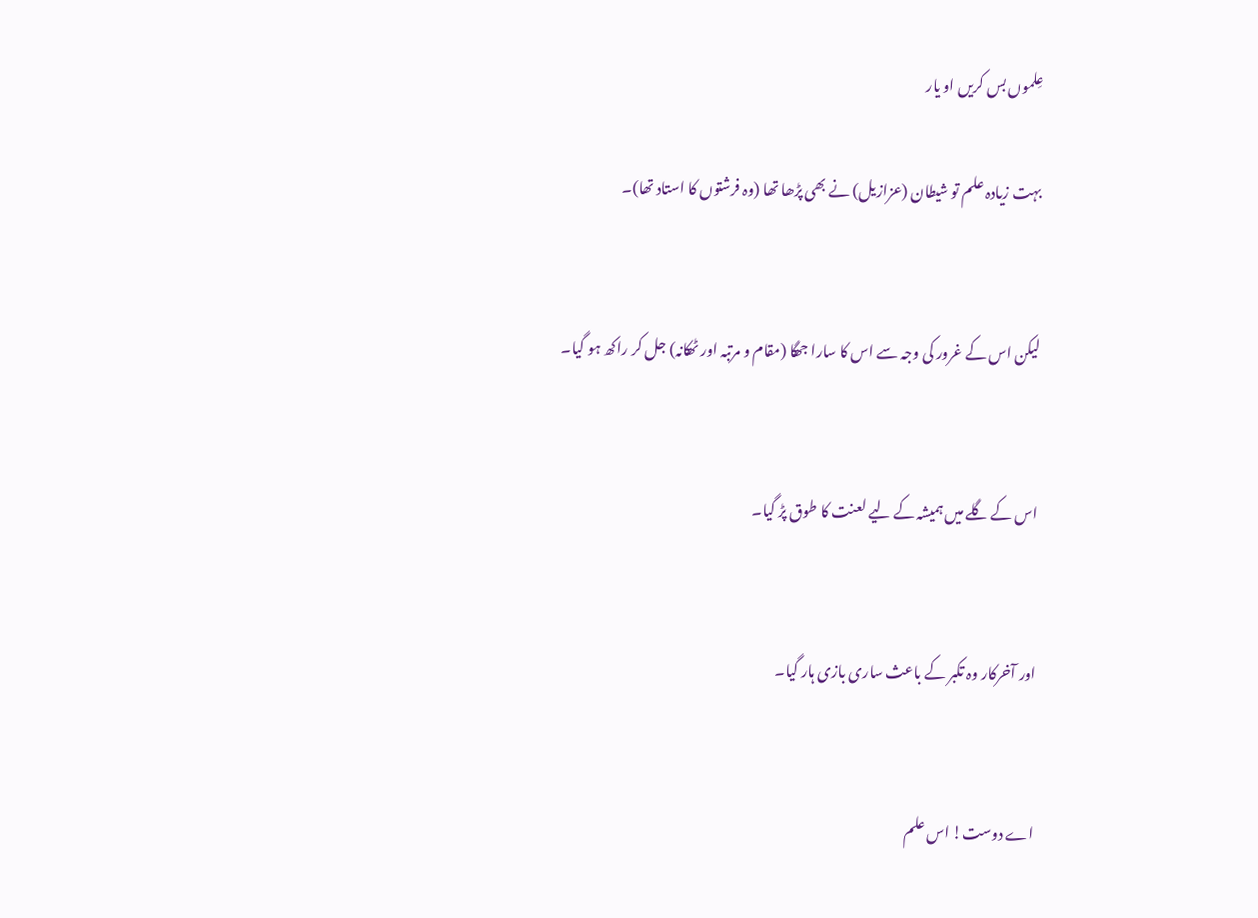عِلموں بس کریں او یار

بہت زیادہ علم تو شیطان (عزازیل) نے بھی پڑھا تھا (وہ فرشتوں کا استاد تھا)۔


لیکن اس کے غرور کی وجہ سے اس کا سارا جھگا (مقام و مرتبہ اور ٹھکانہ) جل کر راکھ ہو گیا۔


اس کے گلے میں ہمیشہ کے لیے لعنت کا طوق پڑ گیا۔


اور آخرکار وہ تکبر کے باعث ساری بازی ہار گیا۔


اے دوست! اس علم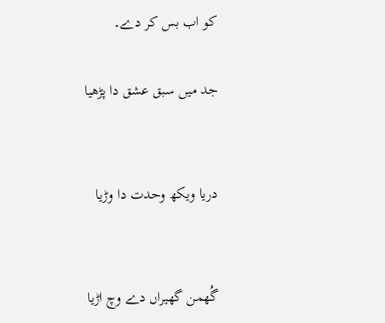کو اب بس کر دے۔

جد میں سبق عشق دا پڑھیا


دریا ویکھ وحدت دا وڑیا


گُھمن گھیراں دے وچ اڑیا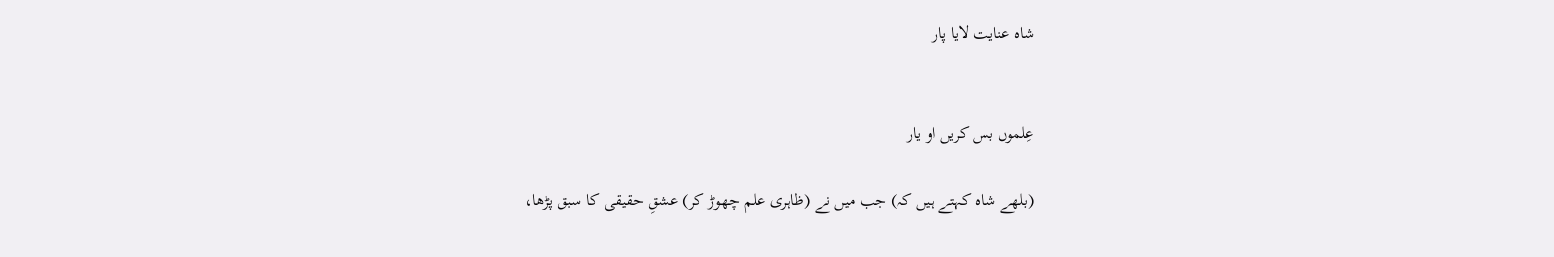شاہ عنایت لایا پار


عِلموں بس کریں او یار

(بلھے شاہ کہتے ہیں کہ) جب میں نے (ظاہری علم چھوڑ کر) عشقِ حقیقی کا سبق پڑھا،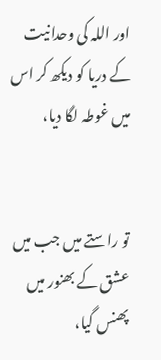اور اللہ کی وحدانیت کے دریا کو دیکھ کر اس میں غوطہ لگا دیا،


تو راستے میں جب میں عشق کے بھنور میں پھنس گیا،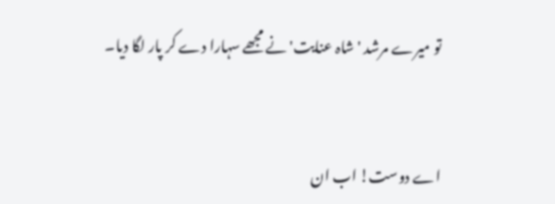تو میرے مرشد 'شاہ عنایت' نے مجھے سہارا دے کر پار لگا دیا۔


اے دوست! اب ان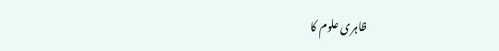ظاہری علوم کا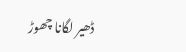ڈھیر لگانا چھوڑ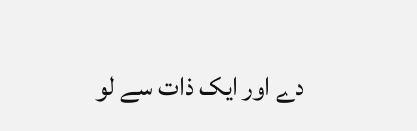دے اور ایک ذات سے لو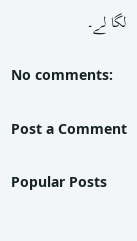لگا لے۔

No comments:

Post a Comment

Popular Posts